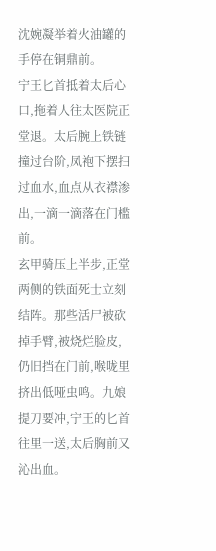沈婉凝举着火油罐的手停在铜鼎前。
宁王匕首抵着太后心口,拖着人往太医院正堂退。太后腕上铁链撞过台阶,凤袍下摆扫过血水,血点从衣襟渗出,一滴一滴落在门槛前。
玄甲骑压上半步,正堂两侧的铁面死士立刻结阵。那些活尸被砍掉手臂,被烧烂脸皮,仍旧挡在门前,喉咙里挤出低哑虫鸣。九娘提刀要冲,宁王的匕首往里一送,太后胸前又沁出血。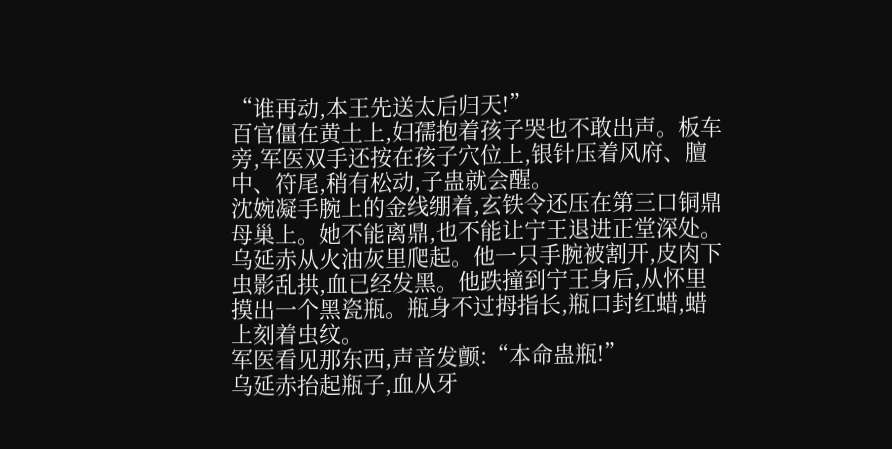“谁再动,本王先送太后归天!”
百官僵在黄土上,妇孺抱着孩子哭也不敢出声。板车旁,军医双手还按在孩子穴位上,银针压着风府、膻中、符尾,稍有松动,子蛊就会醒。
沈婉凝手腕上的金线绷着,玄铁令还压在第三口铜鼎母巢上。她不能离鼎,也不能让宁王退进正堂深处。
乌延赤从火油灰里爬起。他一只手腕被割开,皮肉下虫影乱拱,血已经发黑。他跌撞到宁王身后,从怀里摸出一个黑瓷瓶。瓶身不过拇指长,瓶口封红蜡,蜡上刻着虫纹。
军医看见那东西,声音发颤:“本命蛊瓶!”
乌延赤抬起瓶子,血从牙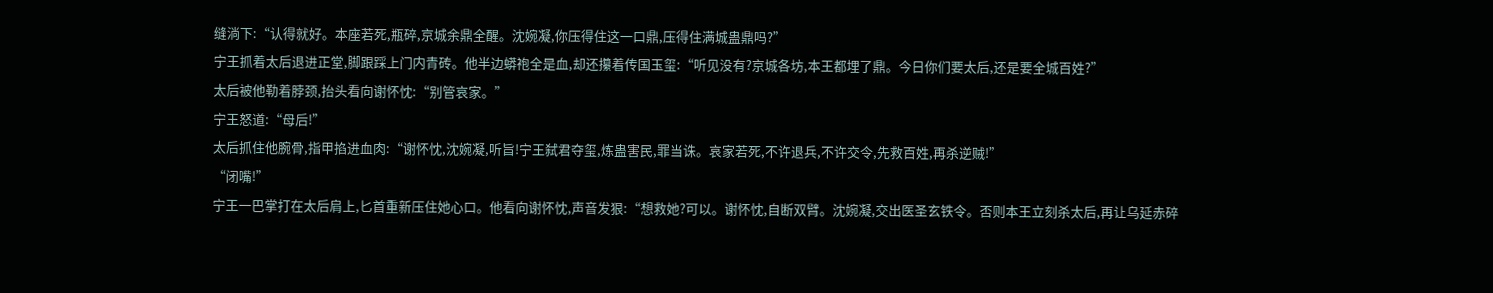缝淌下:“认得就好。本座若死,瓶碎,京城余鼎全醒。沈婉凝,你压得住这一口鼎,压得住满城蛊鼎吗?”
宁王抓着太后退进正堂,脚跟踩上门内青砖。他半边蟒袍全是血,却还攥着传国玉玺:“听见没有?京城各坊,本王都埋了鼎。今日你们要太后,还是要全城百姓?”
太后被他勒着脖颈,抬头看向谢怀忱:“别管哀家。”
宁王怒道:“母后!”
太后抓住他腕骨,指甲掐进血肉:“谢怀忱,沈婉凝,听旨!宁王弑君夺玺,炼蛊害民,罪当诛。哀家若死,不许退兵,不许交令,先救百姓,再杀逆贼!”
“闭嘴!”
宁王一巴掌打在太后肩上,匕首重新压住她心口。他看向谢怀忱,声音发狠:“想救她?可以。谢怀忱,自断双臂。沈婉凝,交出医圣玄铁令。否则本王立刻杀太后,再让乌延赤碎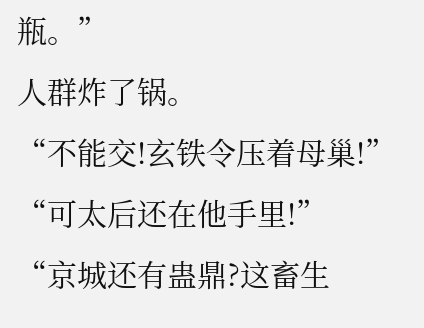瓶。”
人群炸了锅。
“不能交!玄铁令压着母巢!”
“可太后还在他手里!”
“京城还有蛊鼎?这畜生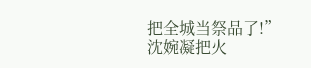把全城当祭品了!”
沈婉凝把火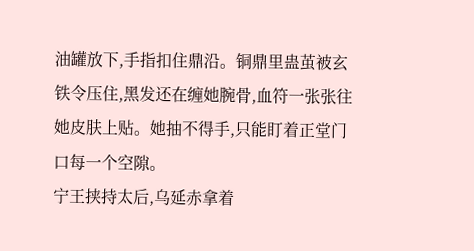油罐放下,手指扣住鼎沿。铜鼎里蛊茧被玄铁令压住,黑发还在缠她腕骨,血符一张张往她皮肤上贴。她抽不得手,只能盯着正堂门口每一个空隙。
宁王挟持太后,乌延赤拿着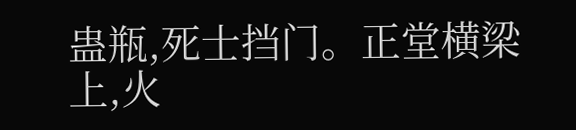蛊瓶,死士挡门。正堂横梁上,火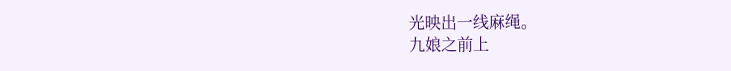光映出一线麻绳。
九娘之前上